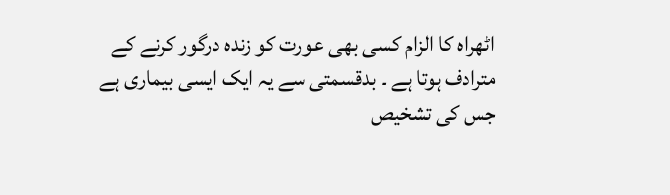اٹھراہ کا الزام کسی بھی عورت کو زندہ درگور کرنے کے مترادف ہوتا ہے ۔ بدقسمتی سے یہ ایک ایسی بیماری ہے جس کی تشخیص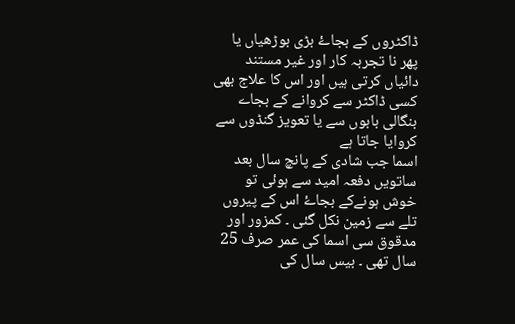ڈاکٹروں کے بجاۓ بڑی بوڑھیاں یا پھر نا تجربہ کار اور غیر مستند دائیاں کرتی ہیں اور اس کا علاج بھی کسی ڈاکٹر سے کروانے کے بجاے بنگالی بابوں سے یا تعویز گنڈوں سے کروایا جاتا ہے
اسما جب شادی کے پانچ سال بعد ساتویں دفعہ امید سے ہوئی تو خوش ہونےکے بجاۓ اس کے پیروں تلے سے زمین نکل گئی ۔ کمزور اور مدقوق سی اسما کی عمر صرف 25 سال تھی ۔ بیس سال کی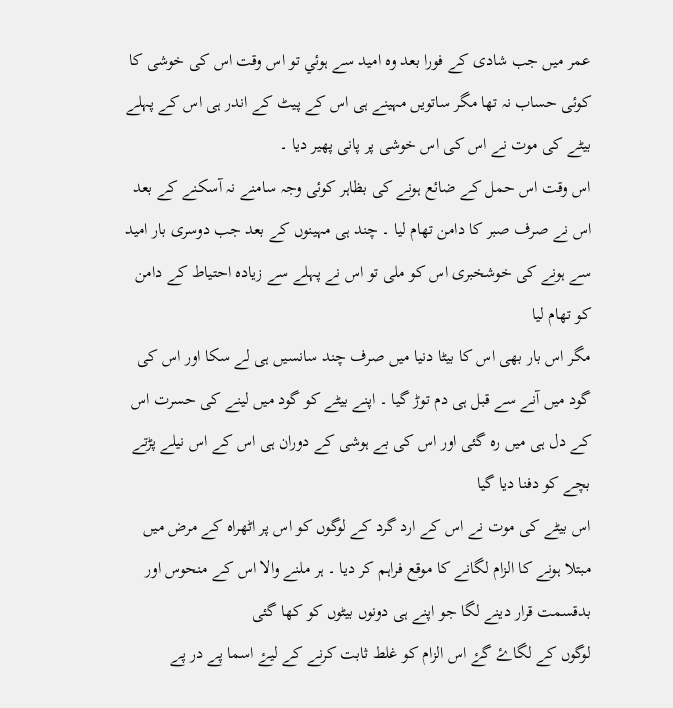عمر میں جب شادی کے فورا بعد وہ امید سے ہوئي تو اس وقت اس کی خوشی کا کوئی حساب نہ تھا مگر ساتویں مہینے ہی اس کے پیٹ کے اندر ہی اس کے پہلے بیٹے کی موت نے اس کی اس خوشی پر پانی پھیر دیا ۔
اس وقت اس حمل کے ضائع ہونے کی بظاہر کوئی وجہ سامنے نہ آسکنے کے بعد اس نے صرف صبر کا دامن تھام لیا ۔ چند ہی مہینوں کے بعد جب دوسری بار امید سے ہونے کی خوشخبری اس کو ملی تو اس نے پہلے سے زیادہ احتیاط کے دامن کو تھام لیا
مگر اس بار بھی اس کا بیٹا دنیا میں صرف چند سانسیں ہی لے سکا اور اس کی گود میں آنے سے قبل ہی دم توڑ گیا ۔ اپنے بیٹے کو گود میں لینے کی حسرت اس کے دل ہی میں رہ گئی اور اس کی بے ہوشی کے دوران ہی اس کے اس نیلے پڑتے بچے کو دفنا دیا گیا
اس بیٹے کی موت نے اس کے ارد گرد کے لوگوں کو اس پر اٹھراہ کے مرض میں مبتلا ہونے کا الزام لگانے کا موقع فراہم کر دیا ۔ ہر ملنے والا اس کے منحوس اور بدقسمت قرار دینے لگا جو اپنے ہی دونوں بیٹوں کو کھا گئی
لوگوں کے لگاۓ گۓ اس الزام کو غلط ثابت کرنے کے لیۓ اسما پے در پے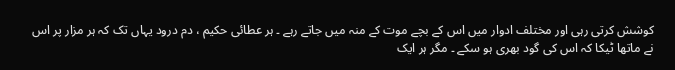کوشش کرتی رہی اور مختلف ادوار میں اس کے بچے موت کے منہ میں جاتے رہے ۔ ہر عطائی حکیم ، دم درود یہاں تک کہ ہر مزار پر اس نے ماتھا ٹیکا کہ اس کی گود بھری ہو سکے ۔ مگر ہر ایک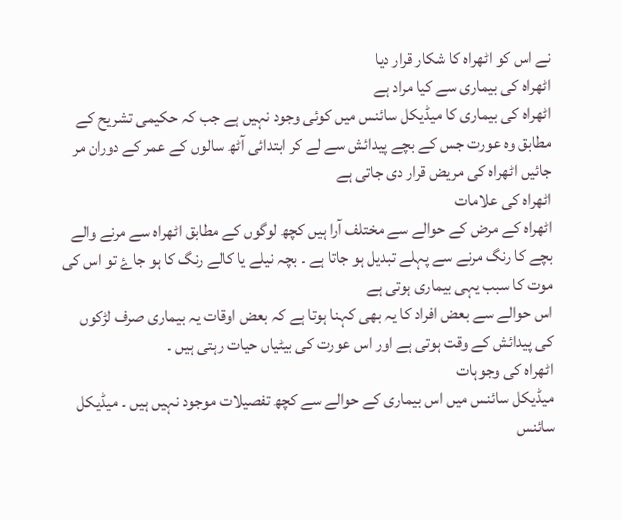نے اس کو اٹھراہ کا شکار قرار دیا
اٹھراہ کی بیماری سے کیا مراد ہے
اٹھراہ کی بیماری کا میڈیکل سائنس میں کوئی وجود نہیں ہے جب کہ حکیمی تشریح کے مطابق وہ عورت جس کے بچے پیدائش سے لے کر ابتدائی آٹھ سالوں کے عمر کے دوران مر جائيں اٹھراہ کی مریض قرار دی جاتی ہے
اٹھراہ کی علامات
اٹھراہ کے مرض کے حوالے سے مختلف آرا ہیں کچھ لوگوں کے مطابق اٹھراہ سے مرنے والے بچے کا رنگ مرنے سے پہلے تبدیل ہو جاتا ہے ۔ بچہ نیلے یا کالے رنگ کا ہو جاۓ تو اس کی موت کا سبب یہی بیماری ہوتی ہے
اس حوالے سے بعض افراد کا یہ بھی کہنا ہوتا ہے کہ بعض اوقات یہ بیماری صرف لڑکوں کی پیدائش کے وقت ہوتی ہے اور اس عورت کی بیٹیاں حیات رہتی ہیں ۔
اٹھراہ کی وجوہات
میڈیکل سائنس میں اس بیماری کے حوالے سے کچھ تفصیلات موجود نہیں ہیں ۔ میڈیکل سائنس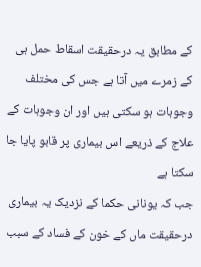کے مطابق یہ درحقیقت اسقاط حمل ہی کے زمرے میں آتا ہے جس کی مختلف وجوہات ہو سکتی ہیں اور ان وجوہات کے علاج کے ذریعے اس بیماری پر قابو پایا جا سکتا ہے
جب کہ یونانی حکما کے نزدیک یہ بیماری درحقیقت ماں کے خون کے فساد کے سبب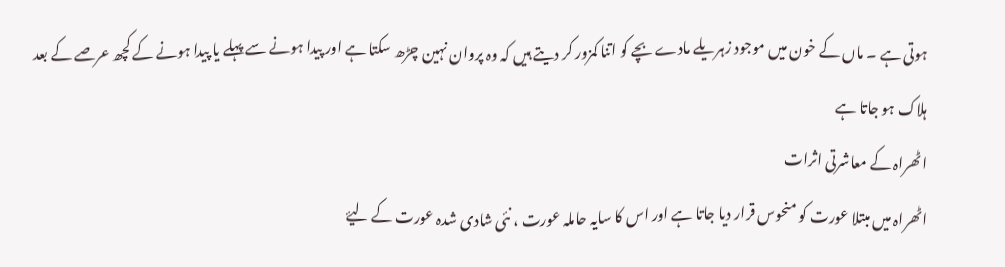ہوتی ہے ۔ ماں کے خون میں موجود زہریلے مادے بچے کو اتنا کمزور کر دیتے ہیں کہ وہ پروان نہین چڑھ سکتا ہے اور پیدا ہونے سے پہلے یا پیدا ہونے کے کچھ عرصے کے بعد ہلاک ہو جاتا ہے
اٹھراہ کے معاشرتی اثرات
اٹھراہ میں مبتلا عورت کو منحوس قرار دیا جاتا ہے اور اس کا سایہ حاملہ عورت ، نئی شادی شدہ عورت کے لیۓ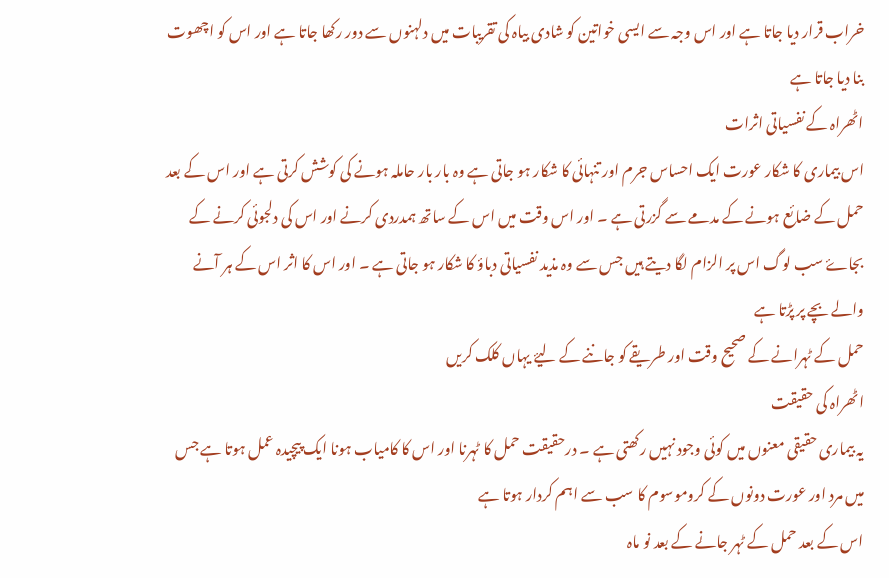خراب قرار دیا جاتا ہے اور اس وجہ سے ایسی خواتین کو شادی بیاہ کی تقریبات میں دلہنوں سے دور رکھا جاتا ہے اور اس کو اچھوت بنا دیا جاتا ہے
اٹھراہ کے نفسیاتی اثرات
اس بیماری کا شکار عورت ایک احساس جرم اور تنہائی کا شکار ہو جاتی ہے وہ بار بار حاملہ ہونے کی کوشش کرتی ہے اور اس کے بعد حمل کے ضائع ہونے کے مدمے سے گزرتی ہے ۔ اور اس وقت میں اس کے ساتھ ہمدردی کرنے اور اس کی دلجوئی کرنے کے بجاۓ سب لوگ اس پر الزام لگا دیتے ہیں جس سے وہ مذید نفسیاتی دباؤ کا شکار ہو جاتی ہے ۔ اور اس کا اثر اس کے ہر آنے والے بچے پر پڑتا ہے
حمل کے ٹہرانے کے صحیح وقت اور طریقے کو جاننے کے لیۓ یہاں کلک کریں
اٹھراہ کی حقیقت
یہ بیماری حقیقی معنوں میں کوئی وجود نہیں رکھتی ہے ۔ درحقیقت حمل کا ٹہرنا اور اس کا کامیاب ہونا ایک پیچیدہ عمل ہوتا ہے جس میں مرد اور عورت دونوں کے کروموسوم کا سب سے اہم کردار ہوتا ہے
اس کے بعد حمل کے ٹہر جانے کے بعد نو ماہ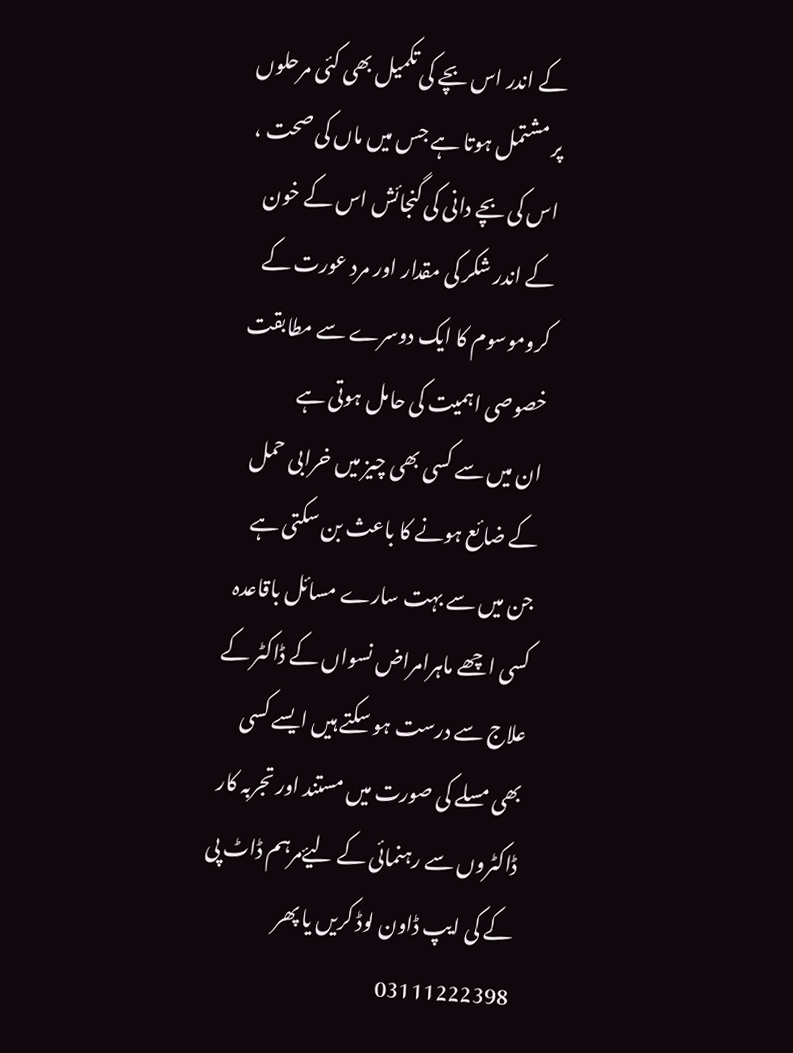کے اندر اس بچے کی تکمیل بھی کئی مرحلوں پر مشتمل ہوتا ہے جس میں ماں کی صحت ، اس کی بچے دانی کی گنجائش اس کے خون کے اندر شکر کی مقدار اور مرد عورت کے کروموسوم کا ایک دوسرے سے مطابقت خصوصی اہمیت کی حامل ہوتی ہے
ان میں سے کسی بھی چیز میں خرابی حمل کے ضائع ہونے کا باعث بن سکتی ہے جن میں سے بہت سارے مسائل باقاعدہ کسی اچھے ماہرامراض نسواں کے ڈاکٹر کے علاج سے درست ہو سکتے ہیں ایسے کسی بھی مسلے کی صورت میں مستند اور تجربہ کار ڈاکٹروں سے رہنمائی کے لیۓمرہم ڈاٹ پی کے کی ایپ ڈاون لوڈ کریں یا پھر 03111222398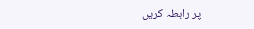پر رابطہ کریں